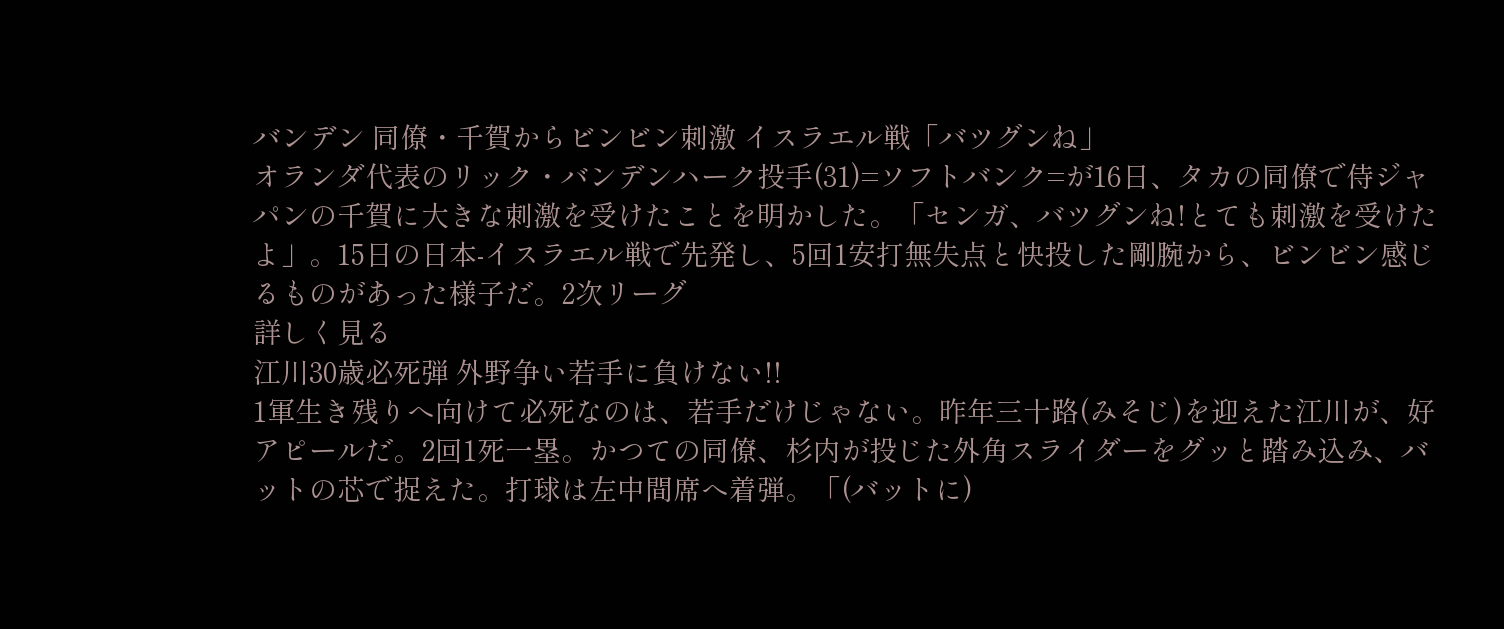バンデン 同僚・千賀からビンビン刺激 イスラエル戦「バツグンね」
オランダ代表のリック・バンデンハーク投手(31)=ソフトバンク=が16日、タカの同僚で侍ジャパンの千賀に大きな刺激を受けたことを明かした。「センガ、バツグンね!とても刺激を受けたよ」。15日の日本-イスラエル戦で先発し、5回1安打無失点と快投した剛腕から、ビンビン感じるものがあった様子だ。2次リーグ
詳しく見る
江川30歳必死弾 外野争い若手に負けない!!
1軍生き残りへ向けて必死なのは、若手だけじゃない。昨年三十路(みそじ)を迎えた江川が、好アピールだ。2回1死一塁。かつての同僚、杉内が投じた外角スライダーをグッと踏み込み、バットの芯で捉えた。打球は左中間席へ着弾。「(バットに)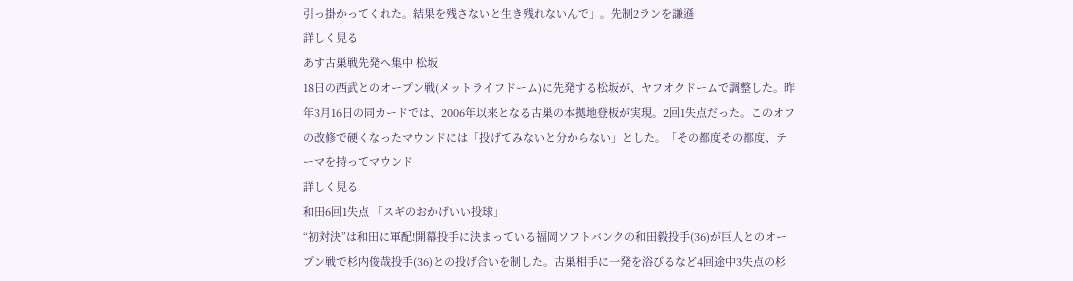引っ掛かってくれた。結果を残さないと生き残れないんで」。先制2ランを謙遜
詳しく見る
あす古巣戦先発へ集中 松坂
18日の西武とのオープン戦(メットライフドーム)に先発する松坂が、ヤフオクドームで調整した。昨年3月16日の同カードでは、2006年以来となる古巣の本拠地登板が実現。2回1失点だった。このオフの改修で硬くなったマウンドには「投げてみないと分からない」とした。「その都度その都度、テーマを持ってマウンド
詳しく見る
和田6回1失点 「スギのおかげいい投球」
“初対決”は和田に軍配!開幕投手に決まっている福岡ソフトバンクの和田毅投手(36)が巨人とのオープン戦で杉内俊哉投手(36)との投げ合いを制した。古巣相手に一発を浴びるなど4回途中3失点の杉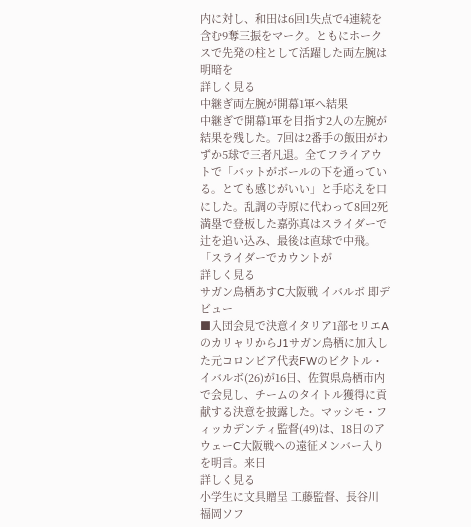内に対し、和田は6回1失点で4連続を含む9奪三振をマーク。ともにホークスで先発の柱として活躍した両左腕は明暗を
詳しく見る
中継ぎ両左腕が開幕1軍へ結果
中継ぎで開幕1軍を目指す2人の左腕が結果を残した。7回は2番手の飯田がわずか5球で三者凡退。全てフライアウトで「バットがボールの下を通っている。とても感じがいい」と手応えを口にした。乱調の寺原に代わって8回2死満塁で登板した嘉弥真はスライダーで辻を追い込み、最後は直球で中飛。「スライダーでカウントが
詳しく見る
サガン鳥栖あすC大阪戦 イバルボ 即デビュー
■入団会見で決意イタリア1部セリエAのカリャリからJ1サガン鳥栖に加入した元コロンビア代表FWのビクトル・イバルボ(26)が16日、佐賀県鳥栖市内で会見し、チームのタイトル獲得に貢献する決意を披露した。マッシモ・フィッカデンティ監督(49)は、18日のアウェーC大阪戦への遠征メンバー入りを明言。来日
詳しく見る
小学生に文具贈呈 工藤監督、長谷川
福岡ソフ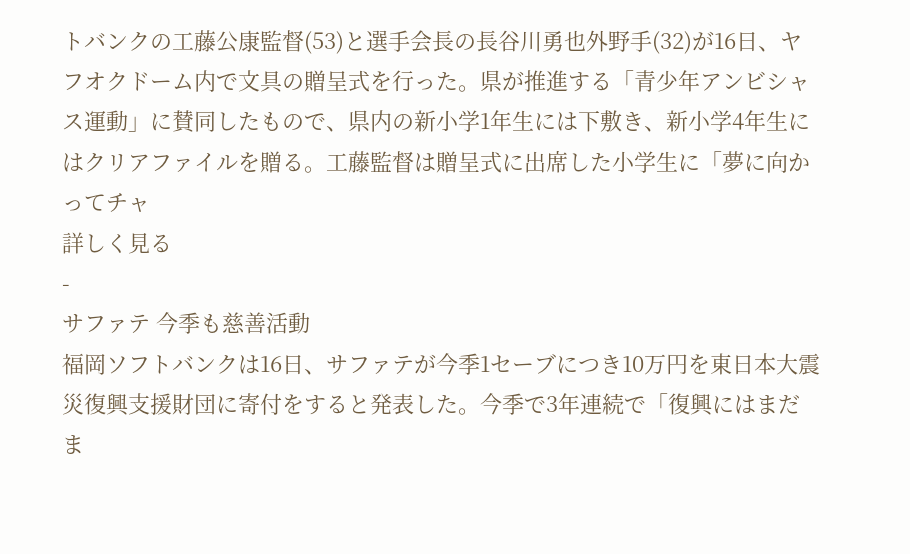トバンクの工藤公康監督(53)と選手会長の長谷川勇也外野手(32)が16日、ヤフオクドーム内で文具の贈呈式を行った。県が推進する「青少年アンビシャス運動」に賛同したもので、県内の新小学1年生には下敷き、新小学4年生にはクリアファイルを贈る。工藤監督は贈呈式に出席した小学生に「夢に向かってチャ
詳しく見る
-
サファテ 今季も慈善活動
福岡ソフトバンクは16日、サファテが今季1セーブにつき10万円を東日本大震災復興支援財団に寄付をすると発表した。今季で3年連続で「復興にはまだま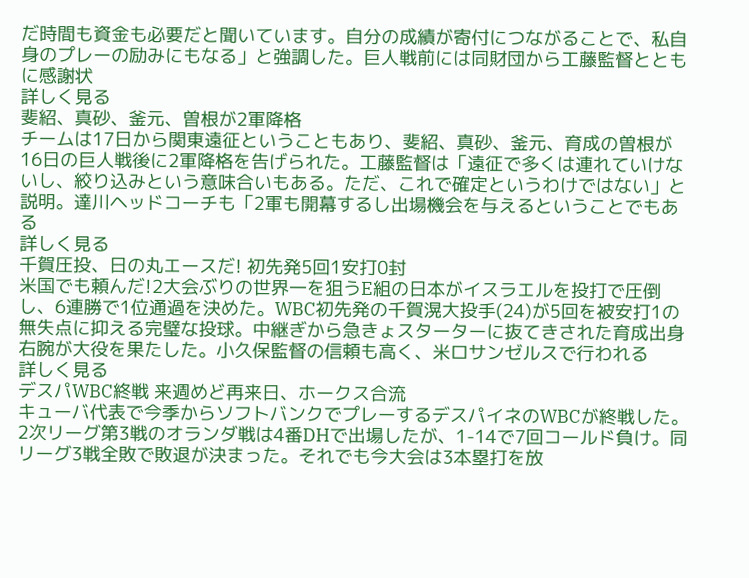だ時間も資金も必要だと聞いています。自分の成績が寄付につながることで、私自身のプレーの励みにもなる」と強調した。巨人戦前には同財団から工藤監督とともに感謝状
詳しく見る
斐紹、真砂、釜元、曽根が2軍降格
チームは17日から関東遠征ということもあり、斐紹、真砂、釜元、育成の曽根が16日の巨人戦後に2軍降格を告げられた。工藤監督は「遠征で多くは連れていけないし、絞り込みという意味合いもある。ただ、これで確定というわけではない」と説明。達川ヘッドコーチも「2軍も開幕するし出場機会を与えるということでもある
詳しく見る
千賀圧投、日の丸エースだ! 初先発5回1安打0封
米国でも頼んだ!2大会ぶりの世界一を狙うE組の日本がイスラエルを投打で圧倒し、6連勝で1位通過を決めた。WBC初先発の千賀滉大投手(24)が5回を被安打1の無失点に抑える完璧な投球。中継ぎから急きょスターターに抜てきされた育成出身右腕が大役を果たした。小久保監督の信頼も高く、米ロサンゼルスで行われる
詳しく見る
デスパWBC終戦 来週めど再来日、ホークス合流
キューバ代表で今季からソフトバンクでプレーするデスパイネのWBCが終戦した。2次リーグ第3戦のオランダ戦は4番DHで出場したが、1-14で7回コールド負け。同リーグ3戦全敗で敗退が決まった。それでも今大会は3本塁打を放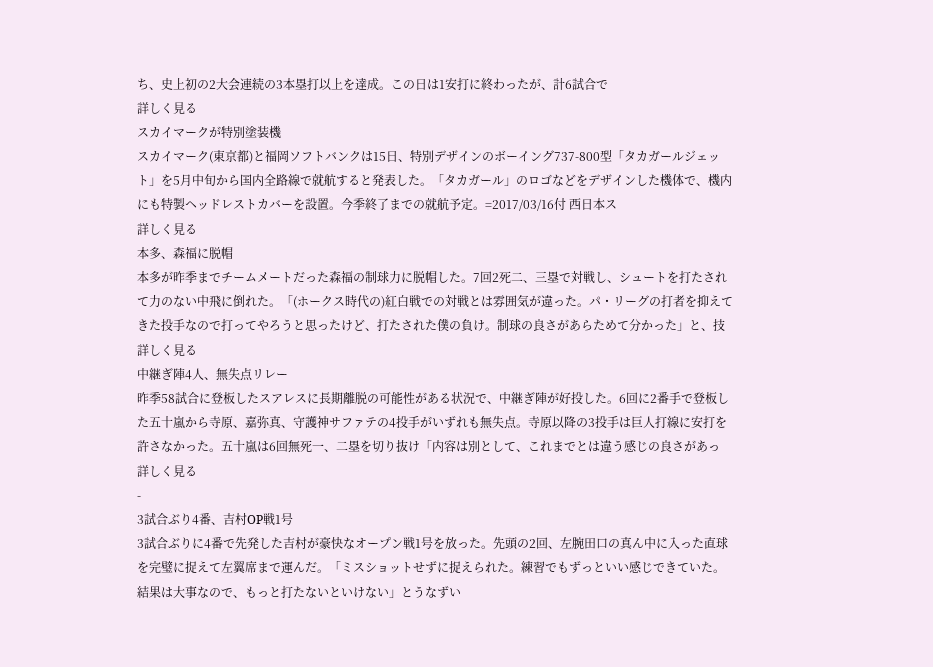ち、史上初の2大会連続の3本塁打以上を達成。この日は1安打に終わったが、計6試合で
詳しく見る
スカイマークが特別塗装機
スカイマーク(東京都)と福岡ソフトバンクは15日、特別デザインのボーイング737-800型「タカガールジェット」を5月中旬から国内全路線で就航すると発表した。「タカガール」のロゴなどをデザインした機体で、機内にも特製ヘッドレストカバーを設置。今季終了までの就航予定。=2017/03/16付 西日本ス
詳しく見る
本多、森福に脱帽
本多が昨季までチームメートだった森福の制球力に脱帽した。7回2死二、三塁で対戦し、シュートを打たされて力のない中飛に倒れた。「(ホークス時代の)紅白戦での対戦とは雰囲気が違った。パ・リーグの打者を抑えてきた投手なので打ってやろうと思ったけど、打たされた僕の負け。制球の良さがあらためて分かった」と、技
詳しく見る
中継ぎ陣4人、無失点リレー
昨季58試合に登板したスアレスに長期離脱の可能性がある状況で、中継ぎ陣が好投した。6回に2番手で登板した五十嵐から寺原、嘉弥真、守護神サファテの4投手がいずれも無失点。寺原以降の3投手は巨人打線に安打を許さなかった。五十嵐は6回無死一、二塁を切り抜け「内容は別として、これまでとは違う感じの良さがあっ
詳しく見る
-
3試合ぶり4番、吉村OP戦1号
3試合ぶりに4番で先発した吉村が豪快なオープン戦1号を放った。先頭の2回、左腕田口の真ん中に入った直球を完璧に捉えて左翼席まで運んだ。「ミスショットせずに捉えられた。練習でもずっといい感じできていた。結果は大事なので、もっと打たないといけない」とうなずい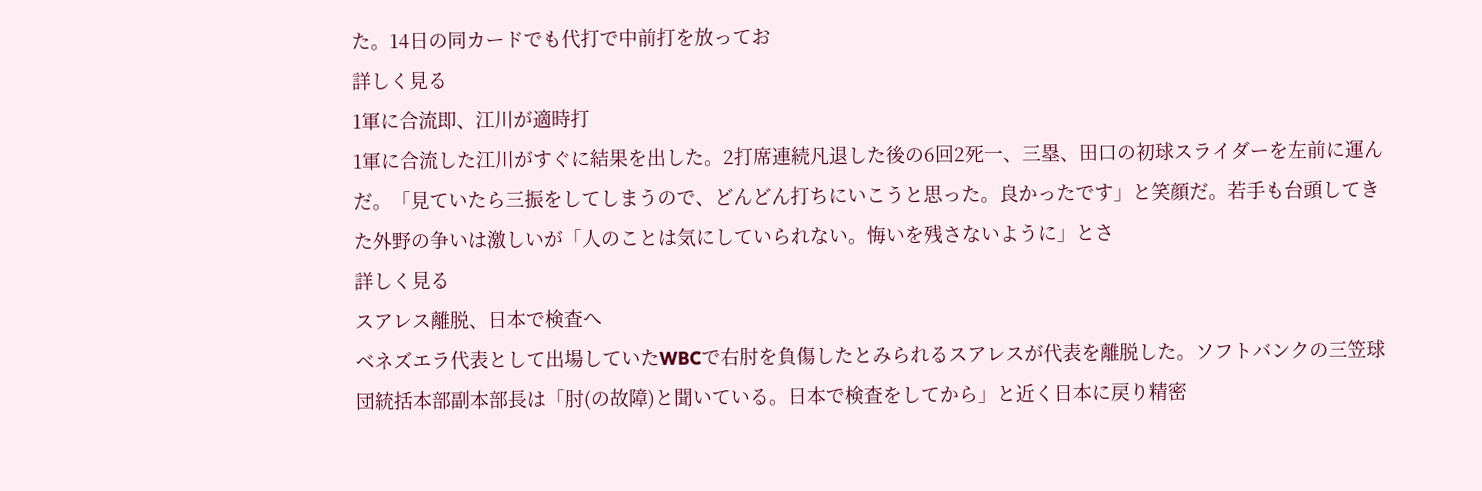た。14日の同カードでも代打で中前打を放ってお
詳しく見る
1軍に合流即、江川が適時打
1軍に合流した江川がすぐに結果を出した。2打席連続凡退した後の6回2死一、三塁、田口の初球スライダーを左前に運んだ。「見ていたら三振をしてしまうので、どんどん打ちにいこうと思った。良かったです」と笑顔だ。若手も台頭してきた外野の争いは激しいが「人のことは気にしていられない。悔いを残さないように」とさ
詳しく見る
スアレス離脱、日本で検査へ
ベネズエラ代表として出場していたWBCで右肘を負傷したとみられるスアレスが代表を離脱した。ソフトバンクの三笠球団統括本部副本部長は「肘(の故障)と聞いている。日本で検査をしてから」と近く日本に戻り精密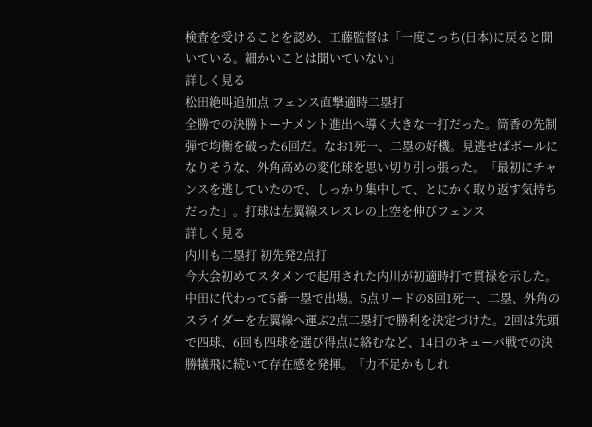検査を受けることを認め、工藤監督は「一度こっち(日本)に戻ると聞いている。細かいことは聞いていない」
詳しく見る
松田絶叫追加点 フェンス直撃適時二塁打
全勝での決勝トーナメント進出へ導く大きな一打だった。筒香の先制弾で均衡を破った6回だ。なお1死一、二塁の好機。見逃せばボールになりそうな、外角高めの変化球を思い切り引っ張った。「最初にチャンスを逃していたので、しっかり集中して、とにかく取り返す気持ちだった」。打球は左翼線スレスレの上空を伸びフェンス
詳しく見る
内川も二塁打 初先発2点打
今大会初めてスタメンで起用された内川が初適時打で貫禄を示した。中田に代わって5番一塁で出場。5点リードの8回1死一、二塁、外角のスライダーを左翼線へ運ぶ2点二塁打で勝利を決定づけた。2回は先頭で四球、6回も四球を選び得点に絡むなど、14日のキューバ戦での決勝犠飛に続いて存在感を発揮。「力不足かもしれ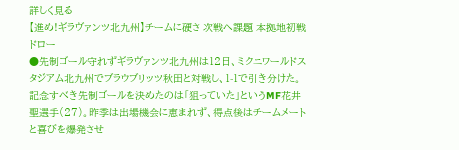詳しく見る
【進め!ギラヴァンツ北九州】チームに硬さ 次戦へ課題 本拠地初戦ドロー
●先制ゴール守れずギラヴァンツ北九州は12日、ミクニワールドスタジアム北九州でブラウブリッツ秋田と対戦し、1-1で引き分けた。記念すべき先制ゴールを決めたのは「狙っていた」というMF花井聖選手(27)。昨季は出場機会に恵まれず、得点後はチームメートと喜びを爆発させ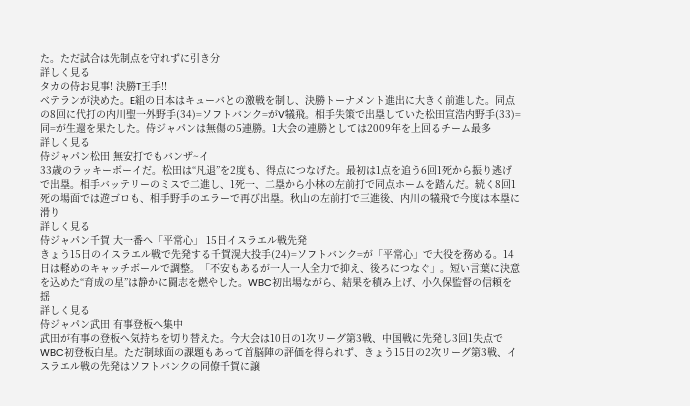た。ただ試合は先制点を守れずに引き分
詳しく見る
タカの侍お見事! 決勝T王手!!
ベテランが決めた。E組の日本はキューバとの激戦を制し、決勝トーナメント進出に大きく前進した。同点の8回に代打の内川聖一外野手(34)=ソフトバンク=がV犠飛。相手失策で出塁していた松田宣浩内野手(33)=同=が生還を果たした。侍ジャパンは無傷の5連勝。1大会の連勝としては2009年を上回るチーム最多
詳しく見る
侍ジャパン松田 無安打でもバンザ~イ
33歳のラッキーボーイだ。松田は“凡退”を2度も、得点につなげた。最初は1点を追う6回1死から振り逃げで出塁。相手バッテリーのミスで二進し、1死一、二塁から小林の左前打で同点ホームを踏んだ。続く8回1死の場面では遊ゴロも、相手野手のエラーで再び出塁。秋山の左前打で三進後、内川の犠飛で今度は本塁に滑り
詳しく見る
侍ジャパン千賀 大一番へ「平常心」 15日イスラエル戦先発
きょう15日のイスラエル戦で先発する千賀滉大投手(24)=ソフトバンク=が「平常心」で大役を務める。14日は軽めのキャッチボールで調整。「不安もあるが一人一人全力で抑え、後ろにつなぐ」。短い言葉に決意を込めた“育成の星”は静かに闘志を燃やした。WBC初出場ながら、結果を積み上げ、小久保監督の信頼を揺
詳しく見る
侍ジャパン武田 有事登板へ集中
武田が有事の登板へ気持ちを切り替えた。今大会は10日の1次リーグ第3戦、中国戦に先発し3回1失点でWBC初登板白星。ただ制球面の課題もあって首脳陣の評価を得られず、きょう15日の2次リーグ第3戦、イスラエル戦の先発はソフトバンクの同僚千賀に譲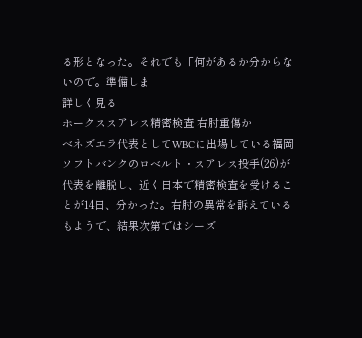る形となった。それでも「何があるか分からないので。準備しま
詳しく見る
ホークススアレス精密検査 右肘重傷か
ベネズエラ代表としてWBCに出場している福岡ソフトバンクのロベルト・スアレス投手(26)が代表を離脱し、近く日本で精密検査を受けることが14日、分かった。右肘の異常を訴えているもようで、結果次第ではシーズ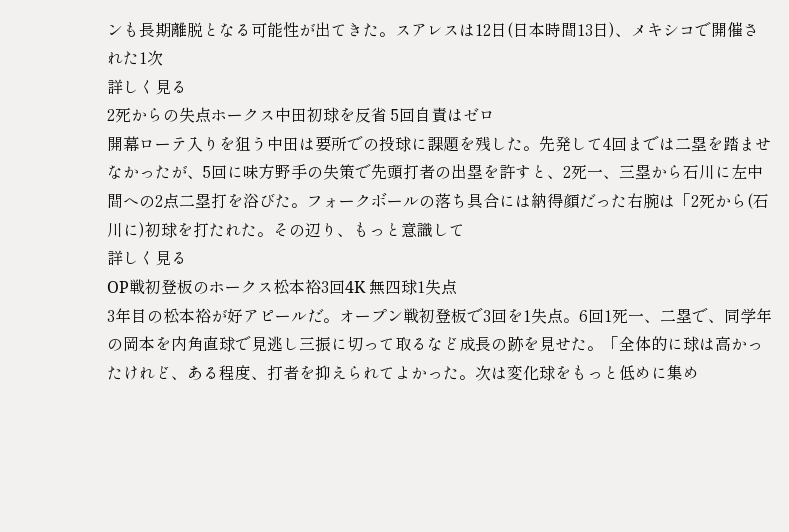ンも長期離脱となる可能性が出てきた。スアレスは12日(日本時間13日)、メキシコで開催された1次
詳しく見る
2死からの失点ホークス中田初球を反省 5回自責はゼロ
開幕ローテ入りを狙う中田は要所での投球に課題を残した。先発して4回までは二塁を踏ませなかったが、5回に味方野手の失策で先頭打者の出塁を許すと、2死一、三塁から石川に左中間への2点二塁打を浴びた。フォークボールの落ち具合には納得顔だった右腕は「2死から(石川に)初球を打たれた。その辺り、もっと意識して
詳しく見る
OP戦初登板のホークス松本裕3回4K 無四球1失点
3年目の松本裕が好アピールだ。オープン戦初登板で3回を1失点。6回1死一、二塁で、同学年の岡本を内角直球で見逃し三振に切って取るなど成長の跡を見せた。「全体的に球は高かったけれど、ある程度、打者を抑えられてよかった。次は変化球をもっと低めに集め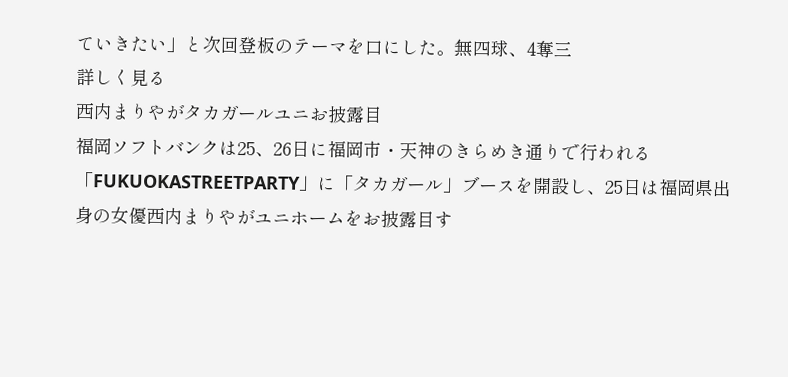ていきたい」と次回登板のテーマを口にした。無四球、4奪三
詳しく見る
西内まりやがタカガールユニお披露目
福岡ソフトバンクは25、26日に福岡市・天神のきらめき通りで行われる「FUKUOKASTREETPARTY」に「タカガール」ブースを開設し、25日は福岡県出身の女優西内まりやがユニホームをお披露目す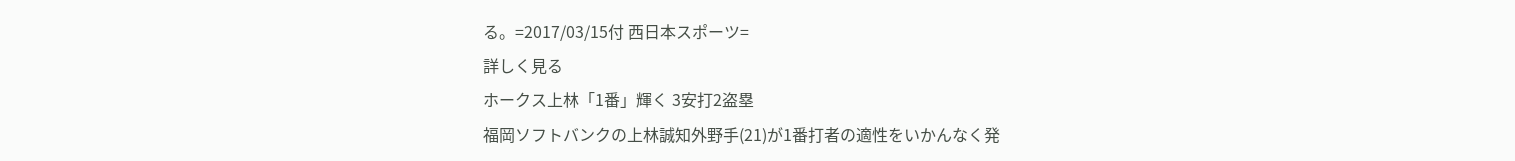る。=2017/03/15付 西日本スポーツ=
詳しく見る
ホークス上林「1番」輝く 3安打2盗塁
福岡ソフトバンクの上林誠知外野手(21)が1番打者の適性をいかんなく発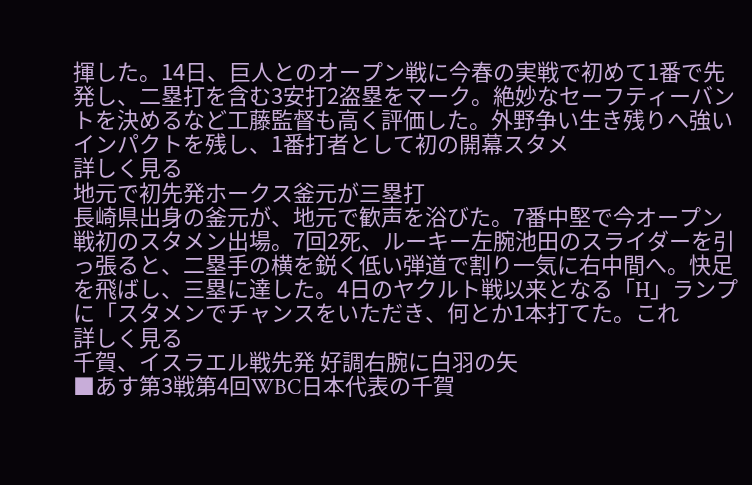揮した。14日、巨人とのオープン戦に今春の実戦で初めて1番で先発し、二塁打を含む3安打2盗塁をマーク。絶妙なセーフティーバントを決めるなど工藤監督も高く評価した。外野争い生き残りへ強いインパクトを残し、1番打者として初の開幕スタメ
詳しく見る
地元で初先発ホークス釜元が三塁打
長崎県出身の釜元が、地元で歓声を浴びた。7番中堅で今オープン戦初のスタメン出場。7回2死、ルーキー左腕池田のスライダーを引っ張ると、二塁手の横を鋭く低い弾道で割り一気に右中間へ。快足を飛ばし、三塁に達した。4日のヤクルト戦以来となる「H」ランプに「スタメンでチャンスをいただき、何とか1本打てた。これ
詳しく見る
千賀、イスラエル戦先発 好調右腕に白羽の矢
■あす第3戦第4回WBC日本代表の千賀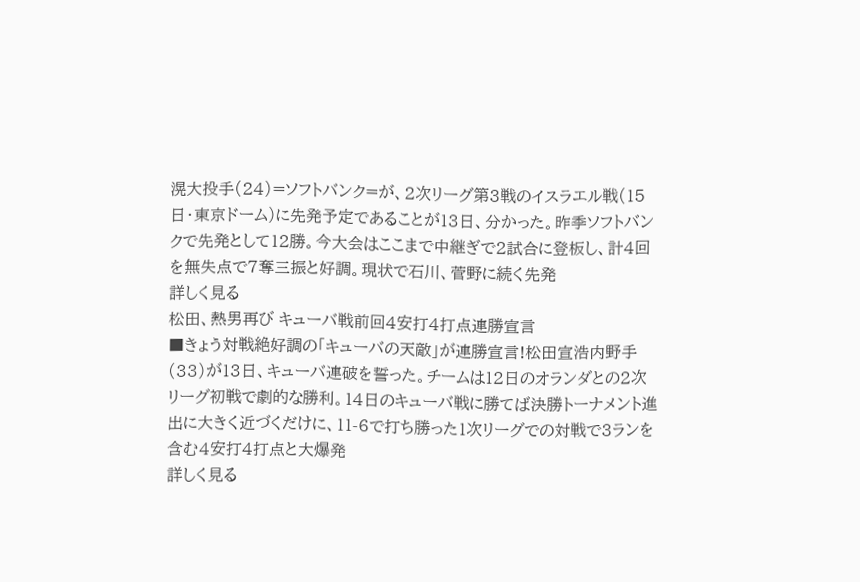滉大投手(24)=ソフトバンク=が、2次リーグ第3戦のイスラエル戦(15日・東京ドーム)に先発予定であることが13日、分かった。昨季ソフトバンクで先発として12勝。今大会はここまで中継ぎで2試合に登板し、計4回を無失点で7奪三振と好調。現状で石川、菅野に続く先発
詳しく見る
松田、熱男再び キューバ戦前回4安打4打点連勝宣言
■きょう対戦絶好調の「キューバの天敵」が連勝宣言!松田宣浩内野手(33)が13日、キューバ連破を誓った。チームは12日のオランダとの2次リーグ初戦で劇的な勝利。14日のキューバ戦に勝てば決勝トーナメント進出に大きく近づくだけに、11-6で打ち勝った1次リーグでの対戦で3ランを含む4安打4打点と大爆発
詳しく見る